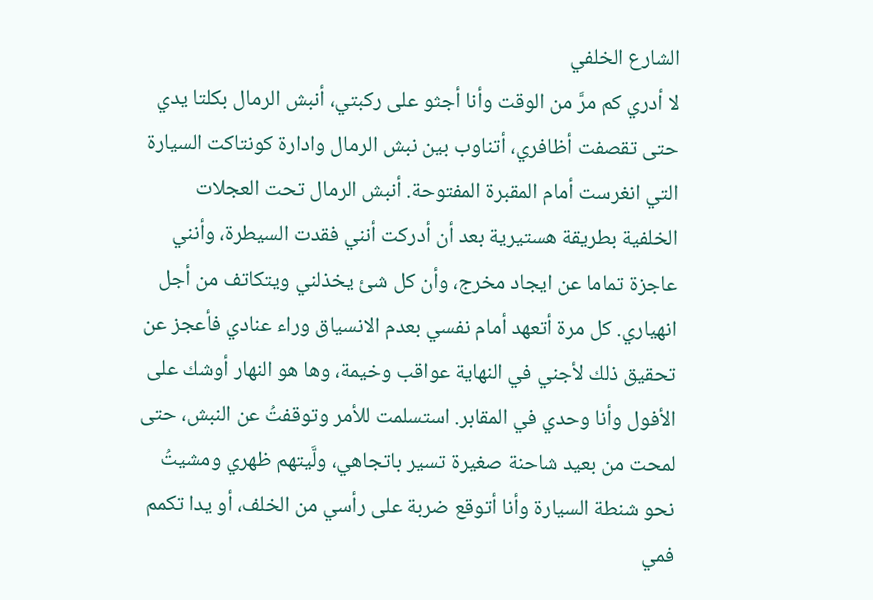الشارع الخلفي
لا أدري كم مرَّ من الوقت وأنا أجثو على ركبتي، أنبش الرمال بكلتا يدي حتى تقصفت أظافري، أتناوب بين نبش الرمال وادارة كونتاكت السيارة التي انغرست أمام المقبرة المفتوحة. أنبش الرمال تحت العجلات الخلفية بطريقة هستيرية بعد أن أدركت أنني فقدت السيطرة، وأنني عاجزة تماما عن ايجاد مخرج، وأن كل شئ يخذلني ويتكاتف من أجل انهياري. كل مرة أتعهد أمام نفسي بعدم الانسياق وراء عنادي فأعجز عن تحقيق ذلك لأجني في النهاية عواقب وخيمة، وها هو النهار أوشك على الأفول وأنا وحدي في المقابر. استسلمت للأمر وتوقفتُ عن النبش، حتى لمحت من بعيد شاحنة صغيرة تسير باتجاهي، ولَّيتهم ظهري ومشيتُ نحو شنطة السيارة وأنا أتوقع ضربة على رأسي من الخلف، أو يدا تكمم فمي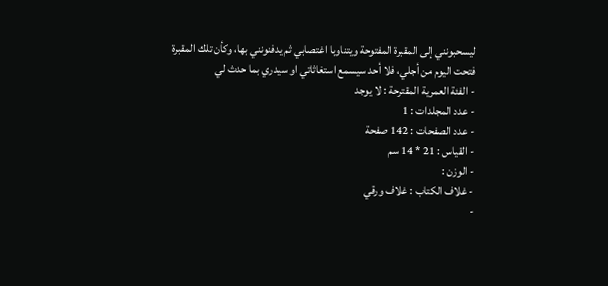ليسحبونني إلى المقبرة المفتوحة ويتناوبا اغتصابي ثم يدفنونني بها، وكأن تلك المقبرة فتحت اليوم من أجلي، فلا أحد سيسمع استغاثاتي او سيدري بما حدث لي
- الفئة العمرية المقترحة : لا يوجد
- عدد المجلدات : 1
- عدد الصفحات : 142 صفحة
- القياس : 21 * 14 سم
- الوزن :
- غلاف الكتاب : غلاف ورقي
-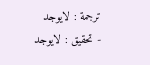ترجمة : لايوجد
- تحقيق : لايوجد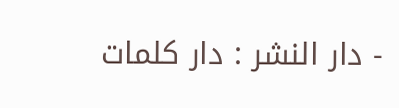- دار النشر : دار كلمات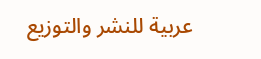عربية للنشر والتوزيع